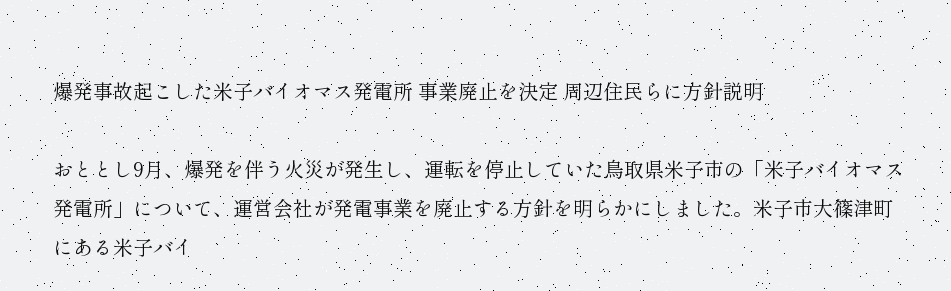爆発事故起こした米子バイオマス発電所 事業廃止を決定 周辺住民らに方針説明

おととし9月、爆発を伴う火災が発生し、運転を停止していた鳥取県米子市の「米子バイオマス発電所」について、運営会社が発電事業を廃止する方針を明らかにしました。米子市大篠津町にある米子バイ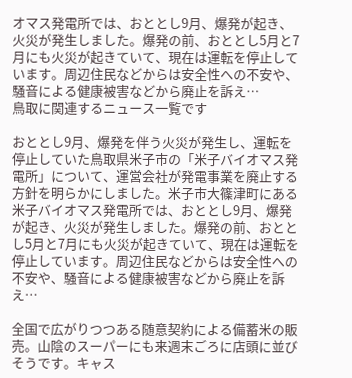オマス発電所では、おととし9月、爆発が起き、火災が発生しました。爆発の前、おととし5月と7月にも火災が起きていて、現在は運転を停止しています。周辺住民などからは安全性への不安や、騒音による健康被害などから廃止を訴え…
鳥取に関連するニュース一覧です

おととし9月、爆発を伴う火災が発生し、運転を停止していた鳥取県米子市の「米子バイオマス発電所」について、運営会社が発電事業を廃止する方針を明らかにしました。米子市大篠津町にある米子バイオマス発電所では、おととし9月、爆発が起き、火災が発生しました。爆発の前、おととし5月と7月にも火災が起きていて、現在は運転を停止しています。周辺住民などからは安全性への不安や、騒音による健康被害などから廃止を訴え…

全国で広がりつつある随意契約による備蓄米の販売。山陰のスーパーにも来週末ごろに店頭に並びそうです。キャス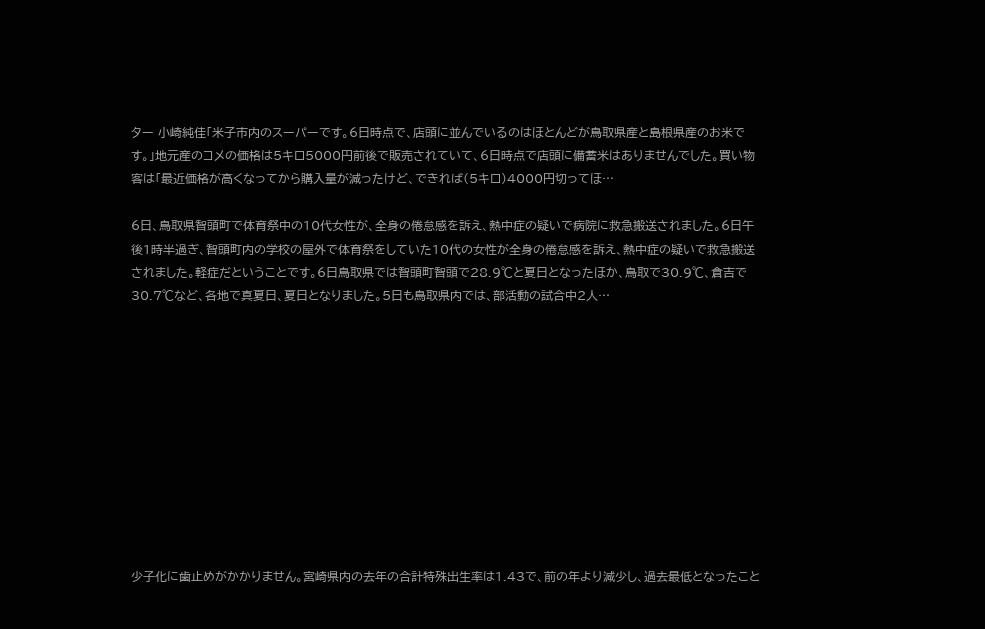ター 小崎純佳「米子市内のスーパーです。6日時点で、店頭に並んでいるのはほとんどが鳥取県産と島根県産のお米です。」地元産のコメの価格は5キロ5000円前後で販売されていて、6日時点で店頭に備蓄米はありませんでした。買い物客は「最近価格が高くなってから購入量が減ったけど、できれば(5キロ)4000円切ってほ…

6日、鳥取県智頭町で体育祭中の10代女性が、全身の倦怠感を訴え、熱中症の疑いで病院に救急搬送されました。6日午後1時半過ぎ、智頭町内の学校の屋外で体育祭をしていた10代の女性が全身の倦怠感を訴え、熱中症の疑いで救急搬送されました。軽症だということです。6日鳥取県では智頭町智頭で28.9℃と夏日となったほか、鳥取で30.9℃、倉吉で30.7℃など、各地で真夏日、夏日となりました。5日も鳥取県内では、部活動の試合中2人…











少子化に歯止めがかかりません。宮崎県内の去年の合計特殊出生率は1.43で、前の年より減少し、過去最低となったこと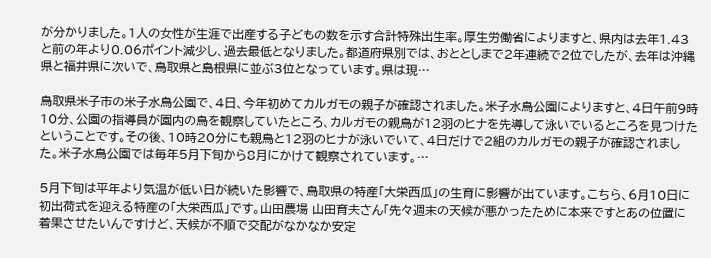が分かりました。1人の女性が生涯で出産する子どもの数を示す合計特殊出生率。厚生労働省によりますと、県内は去年1.43と前の年より0.06ポイント減少し、過去最低となりました。都道府県別では、おととしまで2年連続で2位でしたが、去年は沖縄県と福井県に次いで、鳥取県と島根県に並ぶ3位となっています。県は現…

鳥取県米子市の米子水鳥公園で、4日、今年初めてカルガモの親子が確認されました。米子水鳥公園によりますと、4日午前9時10分、公園の指導員が園内の鳥を観察していたところ、カルガモの親鳥が12羽のヒナを先導して泳いでいるところを見つけたということです。その後、10時20分にも親鳥と12羽のヒナが泳いでいて、4日だけで2組のカルガモの親子が確認されました。米子水鳥公園では毎年5月下旬から8月にかけて観察されています。…

5月下旬は平年より気温が低い日が続いた影響で、鳥取県の特産「大栄西瓜」の生育に影響が出ています。こちら、6月10日に初出荷式を迎える特産の「大栄西瓜」です。山田農場 山田育夫さん「先々週末の天候が悪かったために本来ですとあの位置に着果させたいんですけど、天候が不順で交配がなかなか安定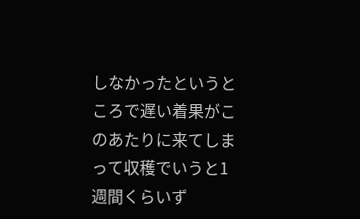しなかったというところで遅い着果がこのあたりに来てしまって収穫でいうと1週間くらいず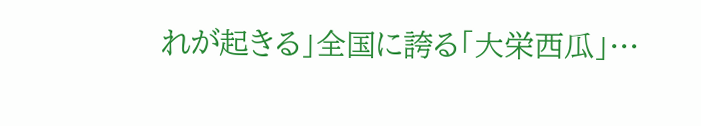れが起きる」全国に誇る「大栄西瓜」…